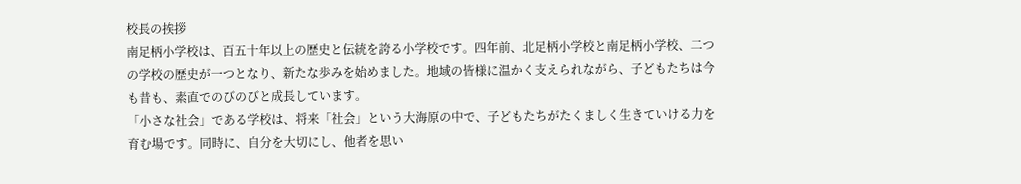校長の挨拶
南足柄小学校は、百五十年以上の歴史と伝統を誇る小学校です。四年前、北足柄小学校と南足柄小学校、二つの学校の歴史が一つとなり、新たな歩みを始めました。地域の皆様に温かく支えられながら、子どもたちは今も昔も、素直でのびのびと成長しています。
「小さな社会」である学校は、将来「社会」という大海原の中で、子どもたちがたくましく生きていける力を育む場です。同時に、自分を大切にし、他者を思い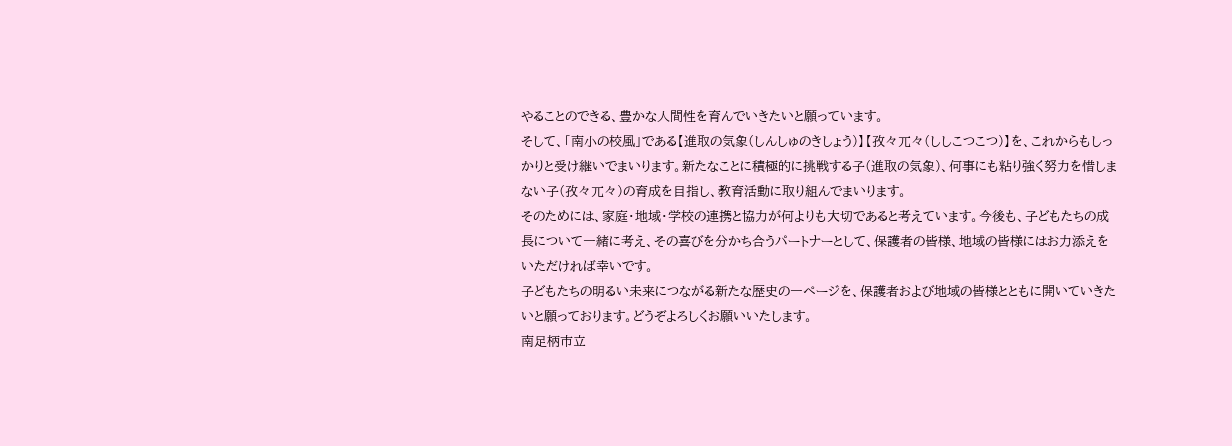やることのできる、豊かな人間性を育んでいきたいと願っています。
そして、「南小の校風」である【進取の気象(しんしゅのきしょう)】【孜々兀々(ししこつこつ)】を、これからもしっかりと受け継いでまいります。新たなことに積極的に挑戦する子(進取の気象)、何事にも粘り強く努力を惜しまない子(孜々兀々)の育成を目指し、教育活動に取り組んでまいります。
そのためには、家庭・地域・学校の連携と協力が何よりも大切であると考えています。今後も、子どもたちの成長について一緒に考え、その喜びを分かち合うパートナーとして、保護者の皆様、地域の皆様にはお力添えをいただければ幸いです。
子どもたちの明るい未来につながる新たな歴史の一ページを、保護者および地域の皆様とともに開いていきたいと願っております。どうぞよろしくお願いいたします。
南足柄市立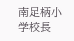南足柄小学校長